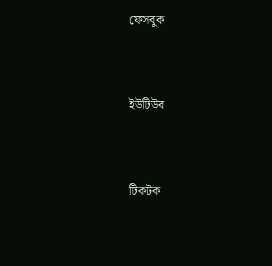ফেসবুক


ইউটিউব


টিকটক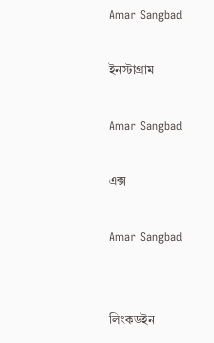Amar Sangbad

ইনস্টাগ্রাম

Amar Sangbad

এক্স

Amar Sangbad


লিংকডইন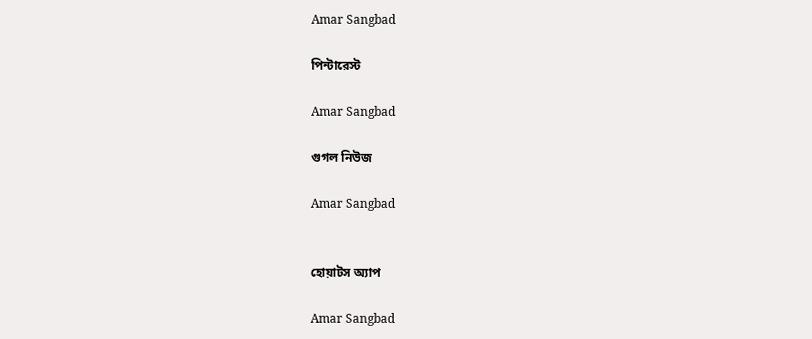Amar Sangbad

পিন্টারেস্ট

Amar Sangbad

গুগল নিউজ

Amar Sangbad


হোয়াটস অ্যাপ

Amar Sangbad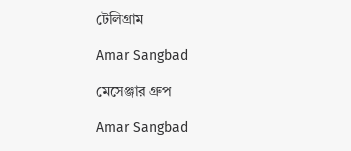টেলিগ্রাম

Amar Sangbad

মেসেঞ্জার গ্রুপ

Amar Sangbad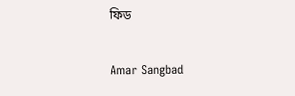ফিড

Amar Sangbad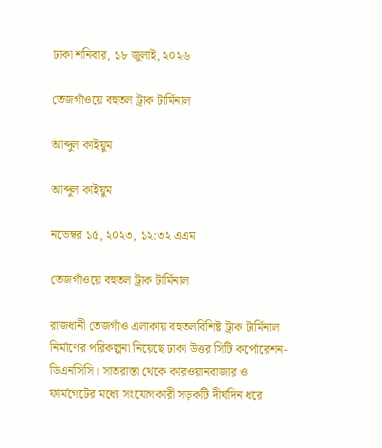ঢাকা শনিবার, ১৮ জুলাই, ২০২৬

তেজগাঁওয়ে বহুতল ট্রাক টার্মিনাল

আব্দুল কাইয়ুম

আব্দুল কাইয়ুম

নভেম্বর ১৫, ২০২৩, ১২:৩২ এএম

তেজগাঁওয়ে বহুতল ট্রাক টার্মিনাল

রাজধানী তেজগাঁও এলাকায় বহুতলবিশিষ্ট ট্রাক টার্মিনাল নির্মাণের পরিকল্পনা নিয়েছে ঢাকা উত্তর সিটি কর্পোরেশন-ডিএনসিসি। সাতরাস্তা থেকে কারওয়ানবাজার ও ফার্মগেটের মধ্যে সংযোগকারী সড়কটি দীর্ঘদিন ধরে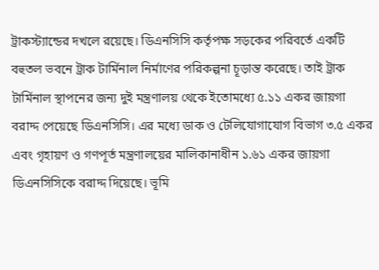ট্রাকস্ট্যান্ডের দখলে রয়েছে। ডিএনসিসি কর্তৃপক্ষ সড়কের পরিবর্তে একটি বহুতল ভবনে ট্রাক টার্মিনাল নির্মাণের পরিকল্পনা চূড়ান্ত করেছে। তাই ট্রাক টার্মিনাল স্থাপনের জন্য দুই মন্ত্রণালয় থেকে ইতোমধ্যে ৫.১১ একর জায়গা বরাদ্দ পেয়েছে ডিএনসিসি। এর মধ্যে ডাক ও টেলিযোগাযোগ বিভাগ ৩.৫ একর এবং গৃহায়ণ ও গণপূর্ত মন্ত্রণালয়ের মালিকানাধীন ১.৬১ একর জায়গা ডিএনসিসিকে বরাদ্দ দিয়েছে। ভূমি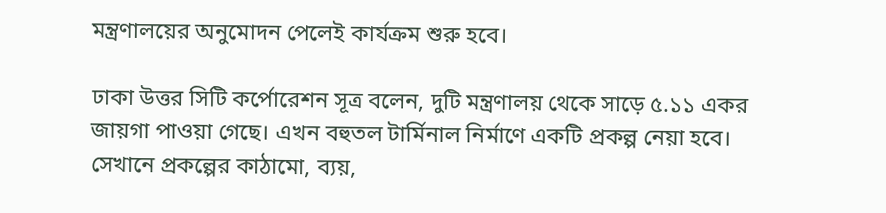মন্ত্রণালয়ের অনুমোদন পেলেই কার্যক্রম শুরু হবে।

ঢাকা উত্তর সিটি কর্পোরেশন সূত্র বলেন, দুটি মন্ত্রণালয় থেকে সাড়ে ৫.১১ একর জায়গা পাওয়া গেছে। এখন বহুতল টার্মিনাল নির্মাণে একটি প্রকল্প নেয়া হবে। সেখানে প্রকল্পের কাঠামো, ব্যয়,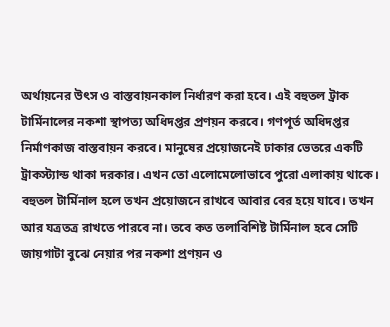অর্থায়নের উৎস ও বাস্তবায়নকাল নির্ধারণ করা হবে। এই বহুতল ট্রাক টার্মিনালের নকশা স্থাপত্য অধিদপ্তর প্রণয়ন করবে। গণপূর্ত অধিদপ্তর নির্মাণকাজ বাস্তবায়ন করবে। মানুষের প্রয়োজনেই ঢাকার ভেতরে একটি ট্রাকস্ট্যান্ড থাকা দরকার। এখন তো এলোমেলোভাবে পুরো এলাকায় থাকে। বহুতল টার্মিনাল হলে তখন প্রয়োজনে রাখবে আবার বের হয়ে যাবে। তখন আর যত্রতত্র রাখতে পারবে না। তবে কত তলাবিশিষ্ট টার্মিনাল হবে সেটি জায়গাটা বুঝে নেয়ার পর নকশা প্রণয়ন ও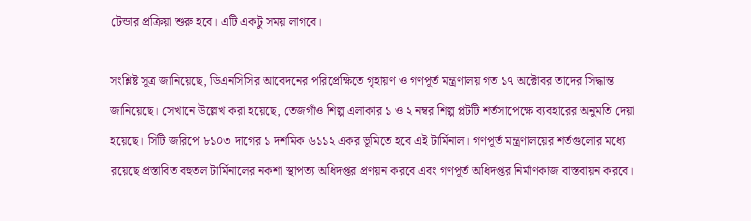টেন্ডার প্রক্রিয়া শুরু হবে। এটি একটু সময় লাগবে।

সংশ্লিষ্ট সূত্র জানিয়েছে, ডিএনসিসির আবেদনের পরিপ্রেক্ষিতে গৃহায়ণ ও গণপূর্ত মন্ত্রণালয় গত ১৭ অক্টোবর তাদের সিদ্ধান্ত জানিয়েছে। সেখানে উল্লেখ করা হয়েছে, তেজগাঁও শিল্প এলাকার ১ ও ২ নম্বর শিল্প প্লটটি শর্তসাপেক্ষে ব্যবহারের অনুমতি দেয়া হয়েছে। সিটি জরিপে ৮১০৩ দাগের ১ দশমিক ৬১১২ একর ভূমিতে হবে এই টার্মিনাল। গণপূর্ত মন্ত্রণালয়ের শর্তগুলোর মধ্যে রয়েছে প্রস্তাবিত বহুতল টার্মিনালের নকশা স্থাপত্য অধিদপ্তর প্রণয়ন করবে এবং গণপূর্ত অধিদপ্তর নির্মাণকাজ বাস্তবায়ন করবে।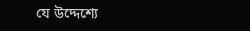যে উদ্দেশ্যে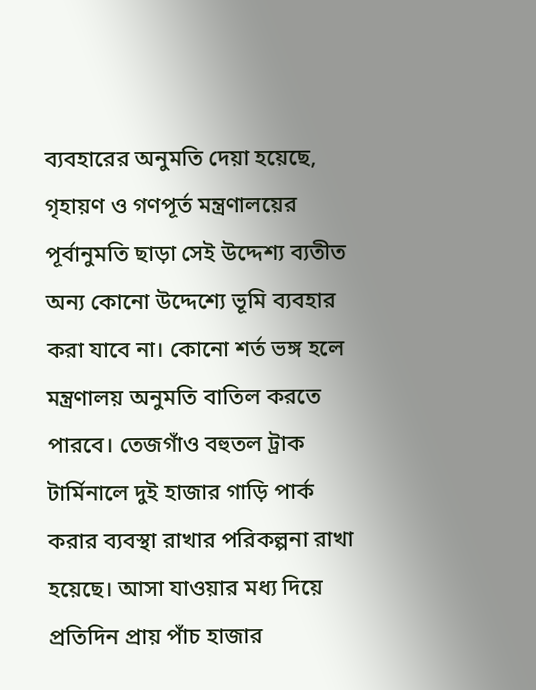ব্যবহারের অনুমতি দেয়া হয়েছে, গৃহায়ণ ও গণপূর্ত মন্ত্রণালয়ের পূর্বানুমতি ছাড়া সেই উদ্দেশ্য ব্যতীত অন্য কোনো উদ্দেশ্যে ভূমি ব্যবহার করা যাবে না। কোনো শর্ত ভঙ্গ হলে মন্ত্রণালয় অনুমতি বাতিল করতে পারবে। তেজগাঁও বহুতল ট্রাক টার্মিনালে দুই হাজার গাড়ি পার্ক করার ব্যবস্থা রাখার পরিকল্পনা রাখা হয়েছে। আসা যাওয়ার মধ্য দিয়ে প্রতিদিন প্রায় পাঁচ হাজার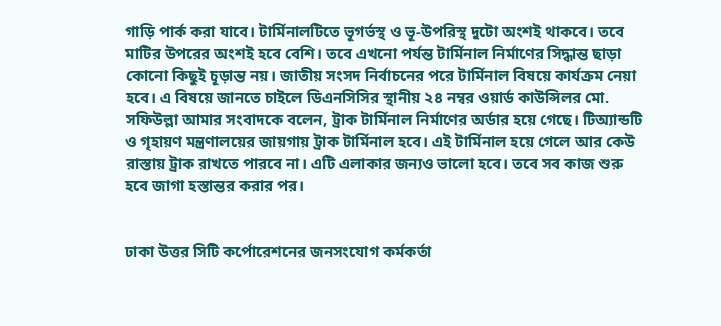গাড়ি পার্ক করা যাবে। টার্মিনালটিতে ভূগর্ভস্থ ও ভূ-উপরিস্থ দুটো অংশই থাকবে। তবে মাটির উপরের অংশই হবে বেশি। তবে এখনো পর্যন্ত টার্মিনাল নির্মাণের সিদ্ধান্ত ছাড়া কোনো কিছুই চূড়ান্ত নয়। জাতীয় সংসদ নির্বাচনের পরে টার্মিনাল বিষয়ে কার্যক্রম নেয়া হবে। এ বিষয়ে জানতে চাইলে ডিএনসিসির স্থানীয় ২৪ নম্বর ওয়ার্ড কাউন্সিলর মো. সফিউল্লা আমার সংবাদকে বলেন, ট্রাক টার্মিনাল নির্মাণের অর্ডার হয়ে গেছে। টিঅ্যান্ডটি ও গৃহায়ণ মন্ত্রণালয়ের জায়গায় ট্রাক টার্মিনাল হবে। এই টার্মিনাল হয়ে গেলে আর কেউ রাস্তায় ট্রাক রাখতে পারবে না। এটি এলাকার জন্যও ভালো হবে। তবে সব কাজ শুরু হবে জাগা হস্তান্তর করার পর।


ঢাকা উত্তর সিটি কর্পোরেশনের জনসংযোগ কর্মকর্তা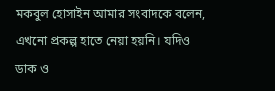মকবুল হোসাইন আমার সংবাদকে বলেন, এখনো প্রকল্প হাতে নেয়া হয়নি। যদিও ডাক ও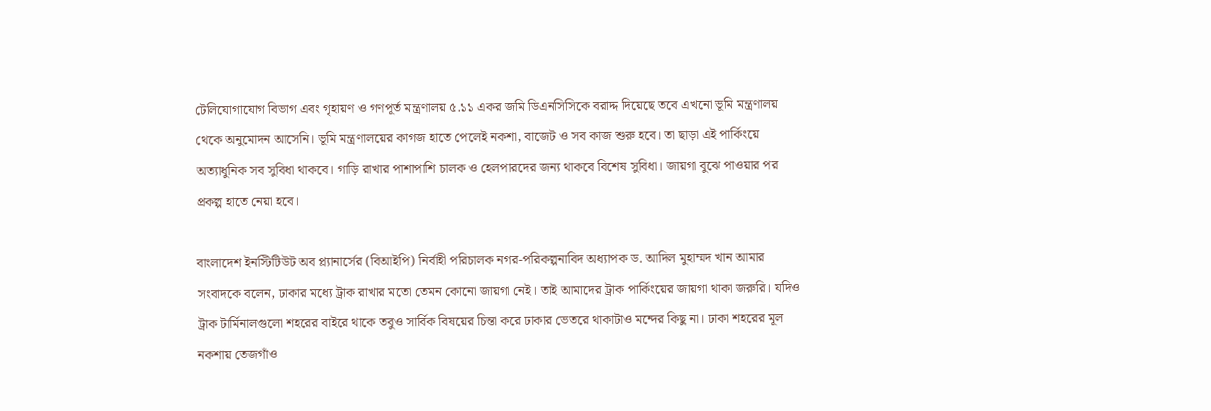টেলিযোগাযোগ বিভাগ এবং গৃহায়ণ ও গণপূর্ত মন্ত্রণালয় ৫.১১ একর জমি ডিএনসিসিকে বরাদ্দ দিয়েছে তবে এখনো ভূমি মন্ত্রণালয় থেকে অনুমোদন আসেনি। ভূমি মন্ত্রণালয়ের কাগজ হাতে পেলেই নকশা, বাজেট ও সব কাজ শুরু হবে। তা ছাড়া এই পার্কিংয়ে অত্যাধুনিক সব সুবিধা থাকবে। গাড়ি রাখার পাশাপাশি চালক ও হেলপারদের জন্য থাকবে বিশেষ সুবিধা। জায়গা বুঝে পাওয়ার পর প্রকল্প হাতে নেয়া হবে।

বাংলাদেশ ইনস্টিটিউট অব প্ল্যানার্সের (বিআইপি) নির্বাহী পরিচালক নগর-পরিকল্পনাবিদ অধ্যাপক ড. আদিল মুহাম্মদ খান আমার সংবাদকে বলেন, ঢাকার মধ্যে ট্রাক রাখার মতো তেমন কোনো জায়গা নেই। তাই আমাদের ট্রাক পার্কিংয়ের জায়গা থাকা জরুরি। যদিও ট্রাক টার্মিনালগুলো শহরের বাইরে থাকে তবুও সার্বিক বিষয়ের চিন্তা করে ঢাকার ভেতরে থাকাটাও মন্দের কিছু না। ঢাকা শহরের মূল নকশায় তেজগাঁও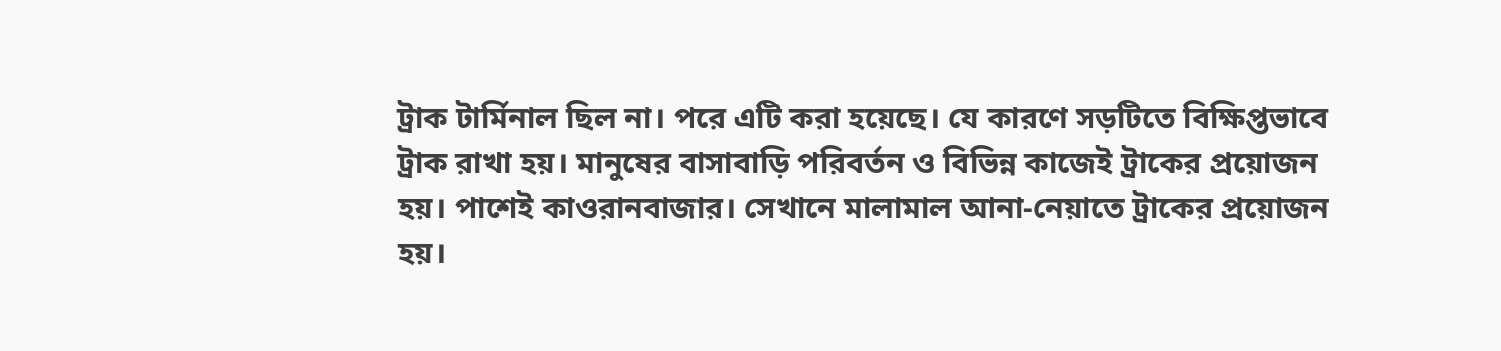ট্রাক টার্মিনাল ছিল না। পরে এটি করা হয়েছে। যে কারণে সড়টিতে বিক্ষিপ্তভাবে ট্রাক রাখা হয়। মানুষের বাসাবাড়ি পরিবর্তন ও বিভিন্ন কাজেই ট্রাকের প্রয়োজন হয়। পাশেই কাওরানবাজার। সেখানে মালামাল আনা-নেয়াতে ট্রাকের প্রয়োজন হয়।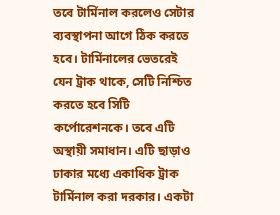তবে টার্মিনাল করলেও সেটার ব্যবস্থাপনা আগে ঠিক করতে হবে। টার্মিনালের ভেতরেই যেন ট্রাক থাকে, সেটি নিশ্চিত করতে হবে সিটি কর্পোরেশনকে। তবে এটি অস্থায়ী সমাধান। এটি ছাড়াও ঢাকার মধ্যে একাধিক ট্রাক টার্মিনাল করা দরকার। একটা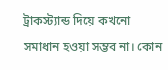ট্রাকস্ট্যান্ড দিয়ে কখনো সমাধান হওয়া সম্ভব না। কোন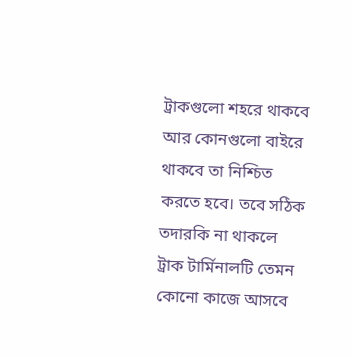ট্রাকগুলো শহরে থাকবে আর কোনগুলো বাইরে থাকবে তা নিশ্চিত করতে হবে। তবে সঠিক তদারকি না থাকলে ট্রাক টার্মিনালটি তেমন কোনো কাজে আসবে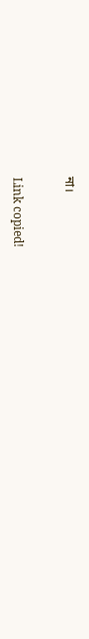না।


Link copied!